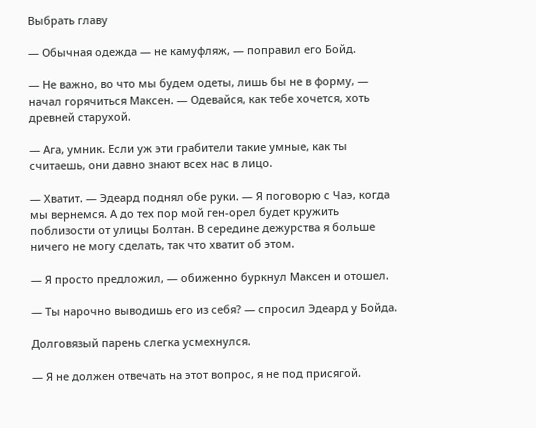Выбрать главу

— Обычная одежда — не камуфляж, — поправил его Бойд.

— Не важно, во что мы будем одеты, лишь бы не в форму, — начал горячиться Максен. — Одевайся, как тебе хочется, хоть древней старухой.

— Ага, умник. Если уж эти грабители такие умные, как ты считаешь, они давно знают всех нас в лицо.

— Хватит. — Эдеард поднял обе руки. — Я поговорю с Чаэ, когда мы вернемся. А до тех пор мой ген-орел будет кружить поблизости от улицы Болтан. В середине дежурства я больше ничего не могу сделать, так что хватит об этом.

— Я просто предложил, — обиженно буркнул Максен и отошел.

— Ты нарочно выводишь его из себя? — спросил Эдеард у Бойда.

Долговязый парень слегка усмехнулся.

— Я не должен отвечать на этот вопрос, я не под присягой.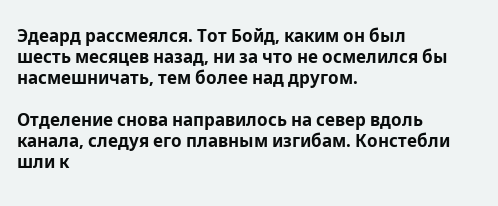Эдеард рассмеялся. Тот Бойд, каким он был шесть месяцев назад, ни за что не осмелился бы насмешничать, тем более над другом.

Отделение снова направилось на север вдоль канала, следуя его плавным изгибам. Констебли шли к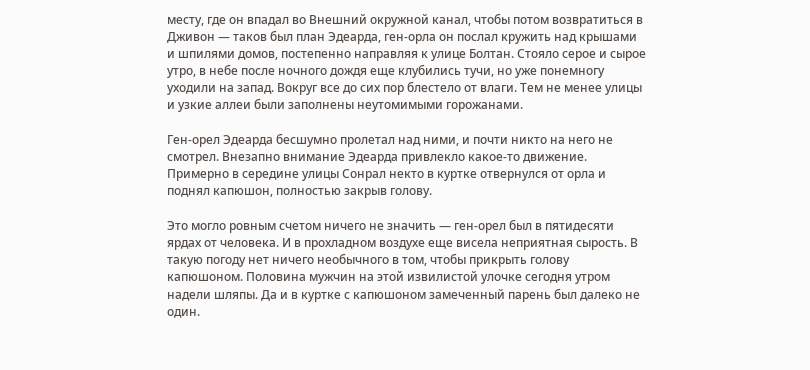месту, где он впадал во Внешний окружной канал, чтобы потом возвратиться в Дживон — таков был план Эдеарда, ген-орла он послал кружить над крышами и шпилями домов, постепенно направляя к улице Болтан. Стояло серое и сырое утро, в небе после ночного дождя еще клубились тучи, но уже понемногу уходили на запад. Вокруг все до сих пор блестело от влаги. Тем не менее улицы и узкие аллеи были заполнены неутомимыми горожанами.

Ген-орел Эдеарда бесшумно пролетал над ними, и почти никто на него не смотрел. Внезапно внимание Эдеарда привлекло какое-то движение. Примерно в середине улицы Сонрал некто в куртке отвернулся от орла и поднял капюшон, полностью закрыв голову.

Это могло ровным счетом ничего не значить — ген-орел был в пятидесяти ярдах от человека. И в прохладном воздухе еще висела неприятная сырость. В такую погоду нет ничего необычного в том, чтобы прикрыть голову капюшоном. Половина мужчин на этой извилистой улочке сегодня утром надели шляпы. Да и в куртке с капюшоном замеченный парень был далеко не один.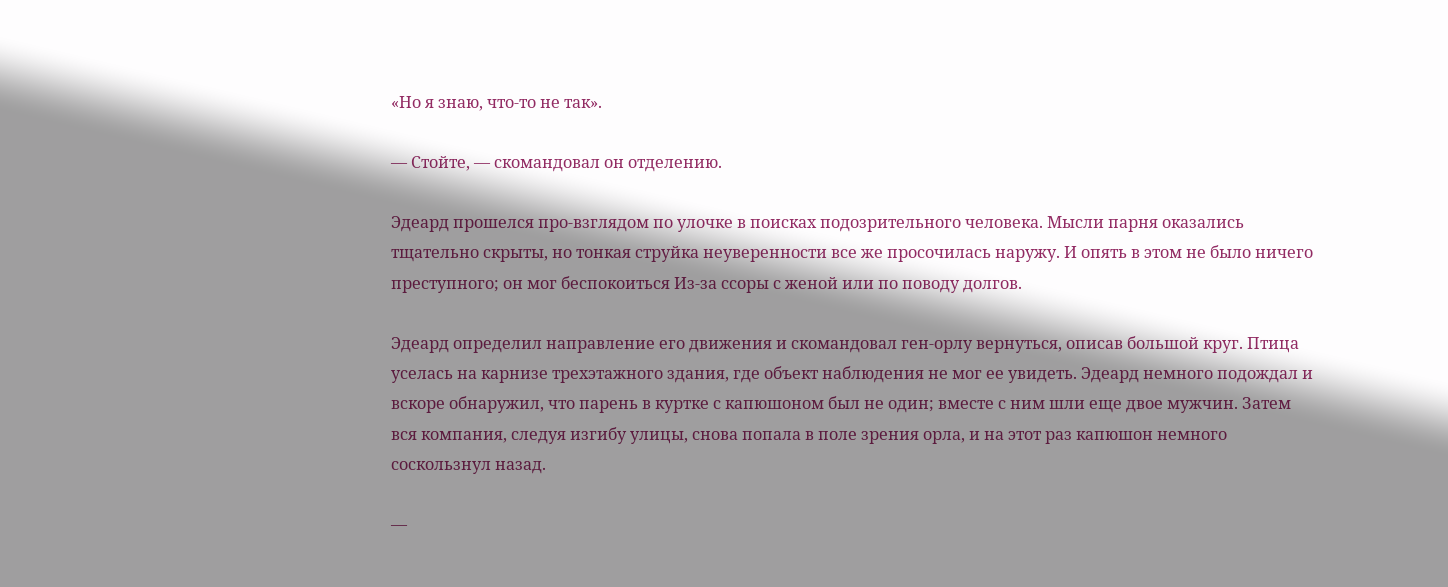«Но я знаю, что-то не так».

— Стойте, — скомандовал он отделению.

Эдеард прошелся про-взглядом по улочке в поисках подозрительного человека. Мысли парня оказались тщательно скрыты, но тонкая струйка неуверенности все же просочилась наружу. И опять в этом не было ничего преступного; он мог беспокоиться Из-за ссоры с женой или по поводу долгов.

Эдеард определил направление его движения и скомандовал ген-орлу вернуться, описав большой круг. Птица уселась на карнизе трехэтажного здания, где объект наблюдения не мог ее увидеть. Эдеард немного подождал и вскоре обнаружил, что парень в куртке с капюшоном был не один; вместе с ним шли еще двое мужчин. Затем вся компания, следуя изгибу улицы, снова попала в поле зрения орла, и на этот раз капюшон немного соскользнул назад.

—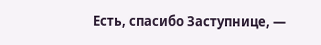Есть, спасибо Заступнице, —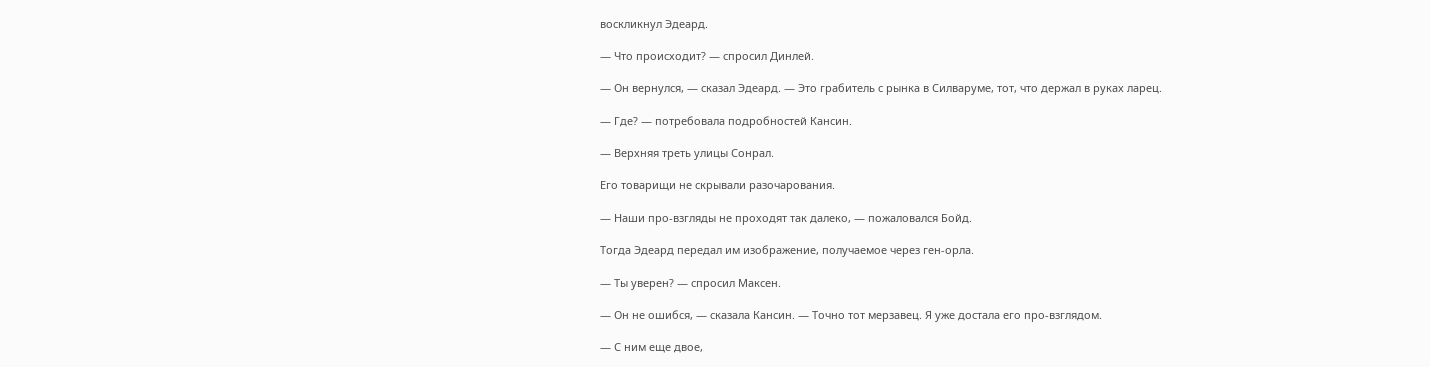воскликнул Эдеард.

— Что происходит? — спросил Динлей.

— Он вернулся, — сказал Эдеард. — Это грабитель с рынка в Силваруме, тот, что держал в руках ларец.

— Где? — потребовала подробностей Кансин.

— Верхняя треть улицы Сонрал.

Его товарищи не скрывали разочарования.

— Наши про-взгляды не проходят так далеко, — пожаловался Бойд.

Тогда Эдеард передал им изображение, получаемое через ген-орла.

— Ты уверен? — спросил Максен.

— Он не ошибся, — сказала Кансин. — Точно тот мерзавец. Я уже достала его про-взглядом.

— С ним еще двое,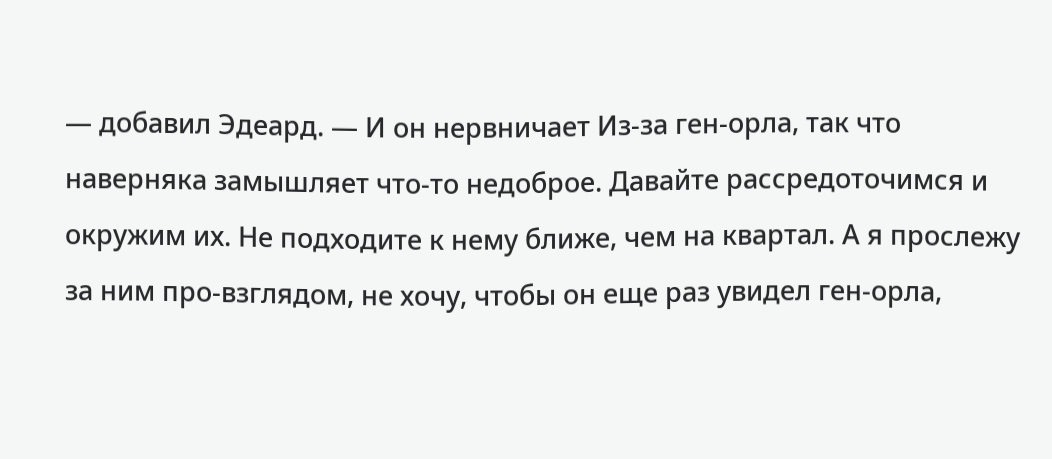— добавил Эдеард. — И он нервничает Из-за ген-орла, так что наверняка замышляет что-то недоброе. Давайте рассредоточимся и окружим их. Не подходите к нему ближе, чем на квартал. А я прослежу за ним про-взглядом, не хочу, чтобы он еще раз увидел ген-орла,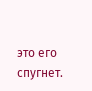это его спугнет.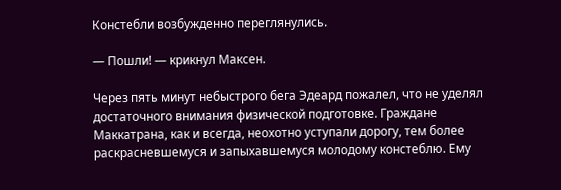Констебли возбужденно переглянулись.

— Пошли! — крикнул Максен.

Через пять минут небыстрого бега Эдеард пожалел, что не уделял достаточного внимания физической подготовке. Граждане Маккатрана, как и всегда, неохотно уступали дорогу, тем более раскрасневшемуся и запыхавшемуся молодому констеблю. Ему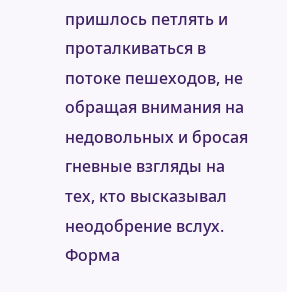пришлось петлять и проталкиваться в потоке пешеходов, не обращая внимания на недовольных и бросая гневные взгляды на тех, кто высказывал неодобрение вслух. Форма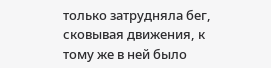только затрудняла бег, сковывая движения, к тому же в ней было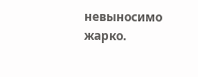невыносимо жарко.